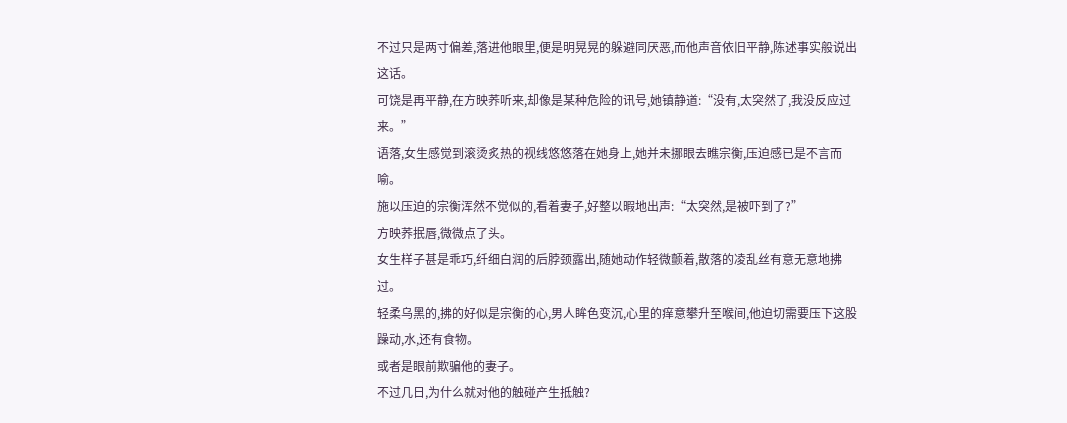不过只是两寸偏差,落进他眼里,便是明晃晃的躲避同厌恶,而他声音依旧平静,陈述事实般说出这话。
可饶是再平静,在方映荞听来,却像是某种危险的讯号,她镇静道:“没有,太突然了,我没反应过来。”
语落,女生感觉到滚烫炙热的视线悠悠落在她身上,她并未挪眼去瞧宗衡,压迫感已是不言而喻。
施以压迫的宗衡浑然不觉似的,看着妻子,好整以暇地出声:“太突然,是被吓到了?”
方映荞抿唇,微微点了头。
女生样子甚是乖巧,纤细白润的后脖颈露出,随她动作轻微颤着,散落的凌乱丝有意无意地拂过。
轻柔乌黑的,拂的好似是宗衡的心,男人眸色变沉,心里的痒意攀升至喉间,他迫切需要压下这股躁动,水,还有食物。
或者是眼前欺骗他的妻子。
不过几日,为什么就对他的触碰产生抵触?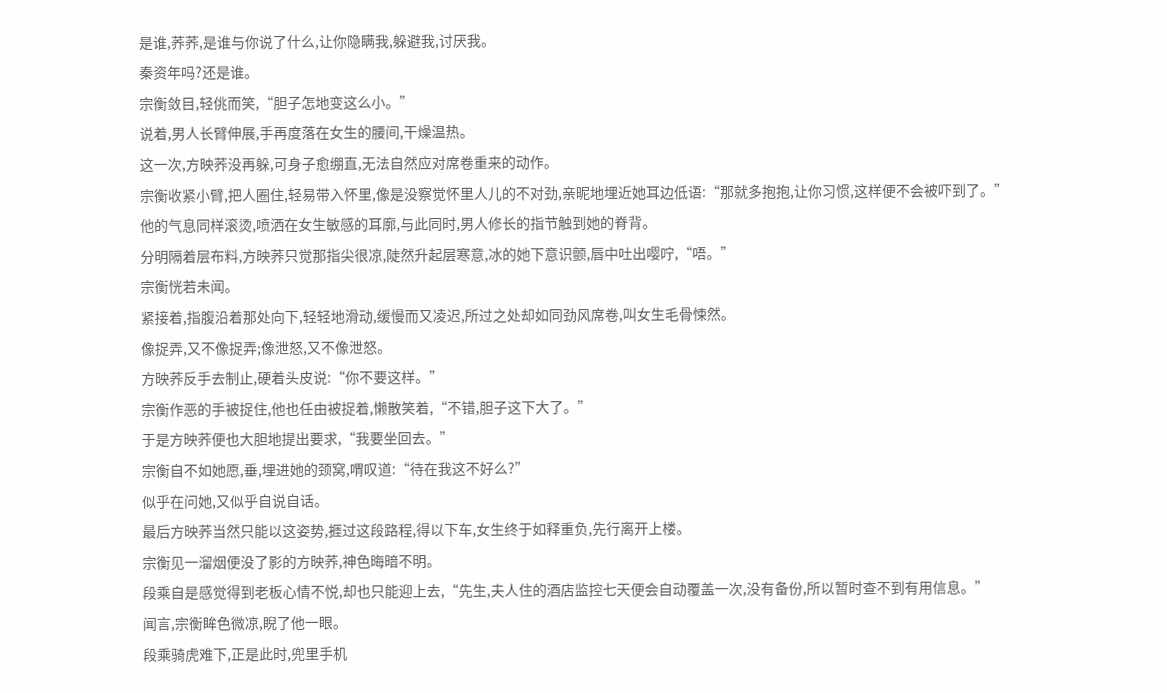是谁,荞荞,是谁与你说了什么,让你隐瞒我,躲避我,讨厌我。
秦资年吗?还是谁。
宗衡敛目,轻佻而笑,“胆子怎地变这么小。”
说着,男人长臂伸展,手再度落在女生的腰间,干燥温热。
这一次,方映荞没再躲,可身子愈绷直,无法自然应对席卷重来的动作。
宗衡收紧小臂,把人圈住,轻易带入怀里,像是没察觉怀里人儿的不对劲,亲昵地埋近她耳边低语:“那就多抱抱,让你习惯,这样便不会被吓到了。”
他的气息同样滚烫,喷洒在女生敏感的耳廓,与此同时,男人修长的指节触到她的脊背。
分明隔着层布料,方映荞只觉那指尖很凉,陡然升起层寒意,冰的她下意识颤,唇中吐出嘤咛,“唔。”
宗衡恍若未闻。
紧接着,指腹沿着那处向下,轻轻地滑动,缓慢而又凌迟,所过之处却如同劲风席卷,叫女生毛骨悚然。
像捉弄,又不像捉弄;像泄怒,又不像泄怒。
方映荞反手去制止,硬着头皮说:“你不要这样。”
宗衡作恶的手被捉住,他也任由被捉着,懒散笑着,“不错,胆子这下大了。”
于是方映荞便也大胆地提出要求,“我要坐回去。”
宗衡自不如她愿,垂,埋进她的颈窝,喟叹道:“待在我这不好么?”
似乎在问她,又似乎自说自话。
最后方映荞当然只能以这姿势,捱过这段路程,得以下车,女生终于如释重负,先行离开上楼。
宗衡见一溜烟便没了影的方映荞,神色晦暗不明。
段乘自是感觉得到老板心情不悦,却也只能迎上去,“先生,夫人住的酒店监控七天便会自动覆盖一次,没有备份,所以暂时查不到有用信息。”
闻言,宗衡眸色微凉,睨了他一眼。
段乘骑虎难下,正是此时,兜里手机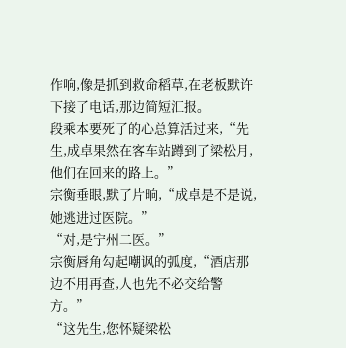作响,像是抓到救命稻草,在老板默许下接了电话,那边简短汇报。
段乘本要死了的心总算活过来,“先生,成卓果然在客车站蹲到了梁松月,他们在回来的路上。”
宗衡垂眼,默了片晌,“成卓是不是说,她逃进过医院。”
“对,是宁州二医。”
宗衡唇角勾起嘲讽的弧度,“酒店那边不用再查,人也先不必交给警方。”
“这先生,您怀疑梁松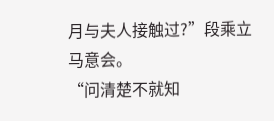月与夫人接触过?”段乘立马意会。
“问清楚不就知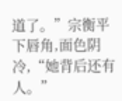道了。”宗衡平下唇角,面色阴冷,“她背后还有人。”